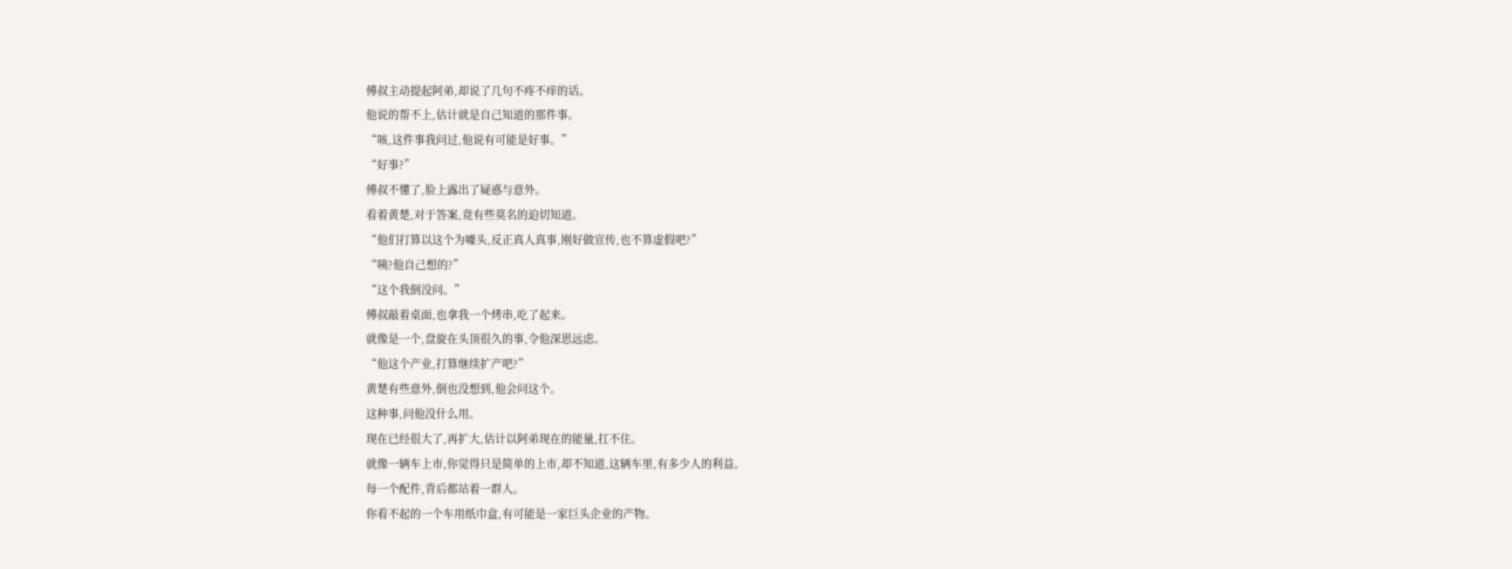傅叔主动提起阿弟,却说了几句不疼不痒的话。
他说的帮不上,估计就是自己知道的那件事。
“咳,这件事我问过,他说有可能是好事。”
“好事?”
傅叔不懂了,脸上露出了疑惑与意外。
看着黄楚,对于答案,竟有些莫名的迫切知道。
“他们打算以这个为噱头,反正真人真事,刚好做宣传,也不算虚假吧?”
“咦?他自己想的?”
“这个我倒没问。”
傅叔敲着桌面,也拿我一个烤串,吃了起来。
就像是一个,盘旋在头顶很久的事,令他深思远虑。
“他这个产业,打算继续扩产吧?”
黄楚有些意外,倒也没想到,他会问这个。
这种事,问他没什么用。
现在已经很大了,再扩大,估计以阿弟现在的能量,扛不住。
就像一辆车上市,你觉得只是简单的上市,却不知道,这辆车里,有多少人的利益。
每一个配件,背后都站着一群人。
你看不起的一个车用纸巾盒,有可能是一家巨头企业的产物。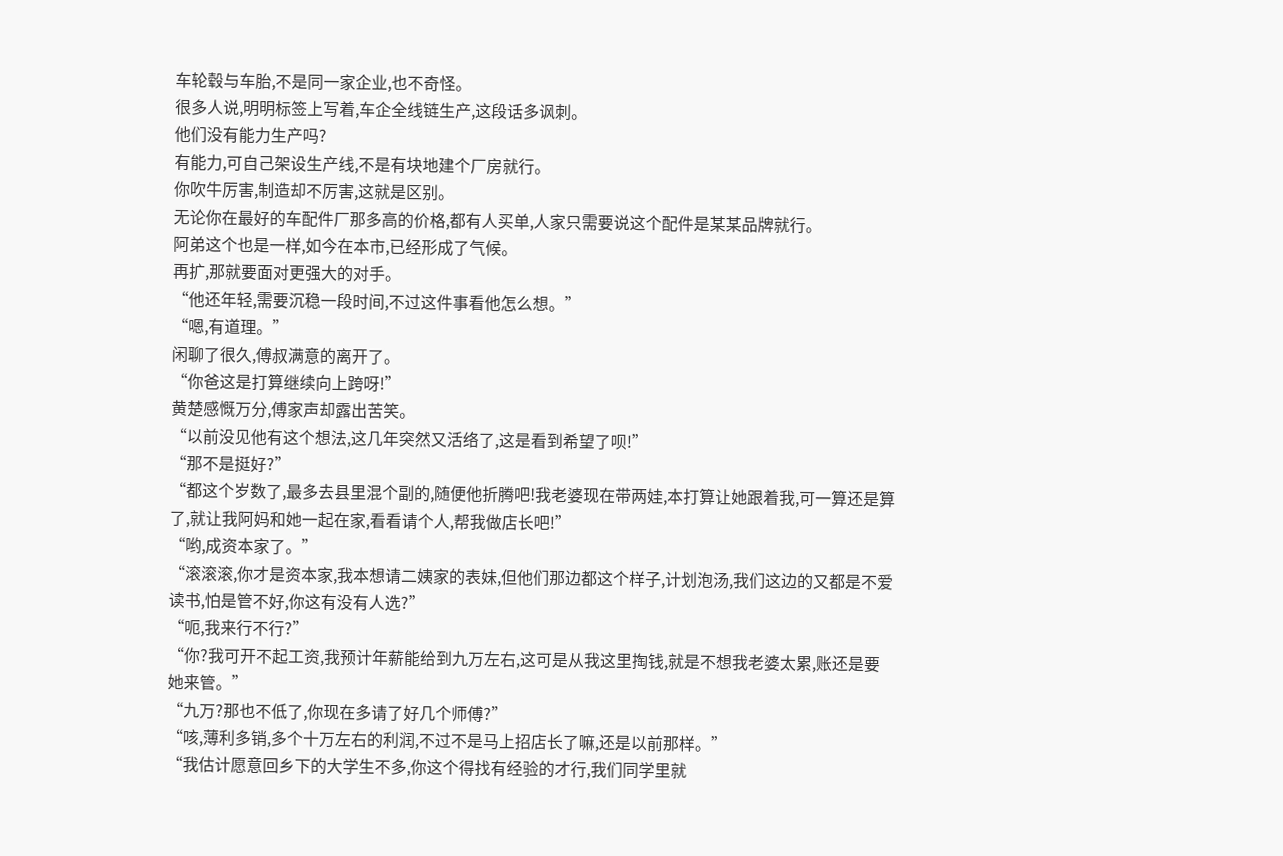车轮毂与车胎,不是同一家企业,也不奇怪。
很多人说,明明标签上写着,车企全线链生产,这段话多讽刺。
他们没有能力生产吗?
有能力,可自己架设生产线,不是有块地建个厂房就行。
你吹牛厉害,制造却不厉害,这就是区别。
无论你在最好的车配件厂那多高的价格,都有人买单,人家只需要说这个配件是某某品牌就行。
阿弟这个也是一样,如今在本市,已经形成了气候。
再扩,那就要面对更强大的对手。
“他还年轻,需要沉稳一段时间,不过这件事看他怎么想。”
“嗯,有道理。”
闲聊了很久,傅叔满意的离开了。
“你爸这是打算继续向上跨呀!”
黄楚感慨万分,傅家声却露出苦笑。
“以前没见他有这个想法,这几年突然又活络了,这是看到希望了呗!”
“那不是挺好?”
“都这个岁数了,最多去县里混个副的,随便他折腾吧!我老婆现在带两娃,本打算让她跟着我,可一算还是算了,就让我阿妈和她一起在家,看看请个人,帮我做店长吧!”
“哟,成资本家了。”
“滚滚滚,你才是资本家,我本想请二姨家的表妹,但他们那边都这个样子,计划泡汤,我们这边的又都是不爱读书,怕是管不好,你这有没有人选?”
“呃,我来行不行?”
“你?我可开不起工资,我预计年薪能给到九万左右,这可是从我这里掏钱,就是不想我老婆太累,账还是要她来管。”
“九万?那也不低了,你现在多请了好几个师傅?”
“咳,薄利多销,多个十万左右的利润,不过不是马上招店长了嘛,还是以前那样。”
“我估计愿意回乡下的大学生不多,你这个得找有经验的才行,我们同学里就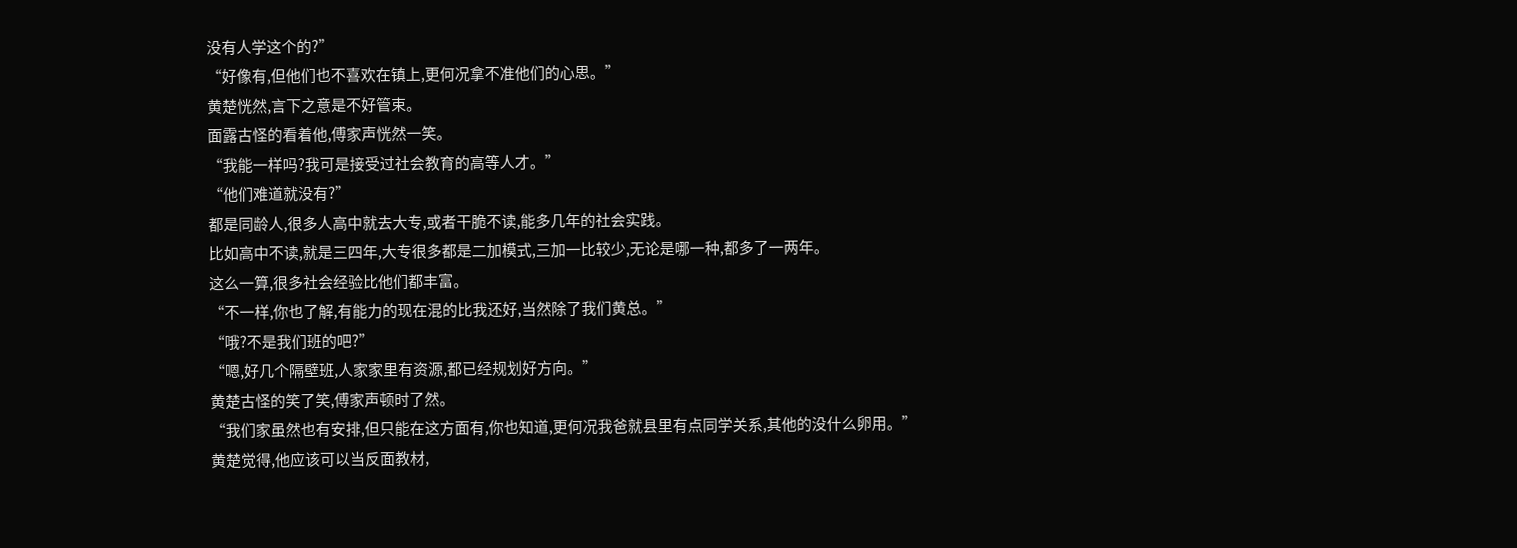没有人学这个的?”
“好像有,但他们也不喜欢在镇上,更何况拿不准他们的心思。”
黄楚恍然,言下之意是不好管束。
面露古怪的看着他,傅家声恍然一笑。
“我能一样吗?我可是接受过社会教育的高等人才。”
“他们难道就没有?”
都是同龄人,很多人高中就去大专,或者干脆不读,能多几年的社会实践。
比如高中不读,就是三四年,大专很多都是二加模式,三加一比较少,无论是哪一种,都多了一两年。
这么一算,很多社会经验比他们都丰富。
“不一样,你也了解,有能力的现在混的比我还好,当然除了我们黄总。”
“哦?不是我们班的吧?”
“嗯,好几个隔壁班,人家家里有资源,都已经规划好方向。”
黄楚古怪的笑了笑,傅家声顿时了然。
“我们家虽然也有安排,但只能在这方面有,你也知道,更何况我爸就县里有点同学关系,其他的没什么卵用。”
黄楚觉得,他应该可以当反面教材,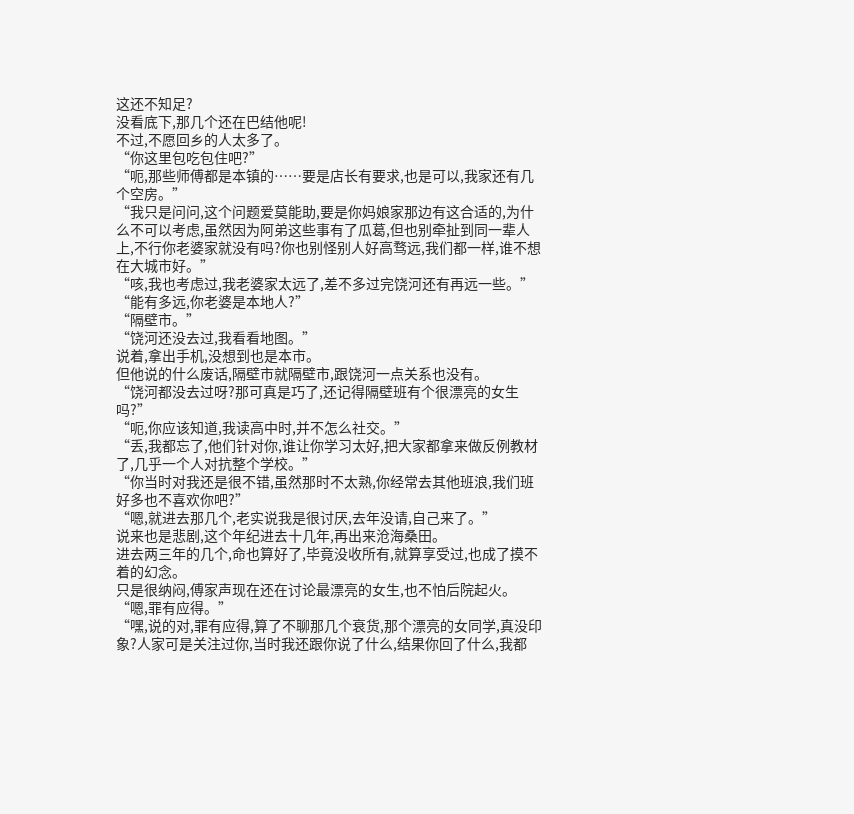这还不知足?
没看底下,那几个还在巴结他呢!
不过,不愿回乡的人太多了。
“你这里包吃包住吧?”
“呃,那些师傅都是本镇的……要是店长有要求,也是可以,我家还有几个空房。”
“我只是问问,这个问题爱莫能助,要是你妈娘家那边有这合适的,为什么不可以考虑,虽然因为阿弟这些事有了瓜葛,但也别牵扯到同一辈人上,不行你老婆家就没有吗?你也别怪别人好高骛远,我们都一样,谁不想在大城市好。”
“咳,我也考虑过,我老婆家太远了,差不多过完饶河还有再远一些。”
“能有多远,你老婆是本地人?”
“隔壁市。”
“饶河还没去过,我看看地图。”
说着,拿出手机,没想到也是本市。
但他说的什么废话,隔壁市就隔壁市,跟饶河一点关系也没有。
“饶河都没去过呀?那可真是巧了,还记得隔壁班有个很漂亮的女生吗?”
“呃,你应该知道,我读高中时,并不怎么社交。”
“丢,我都忘了,他们针对你,谁让你学习太好,把大家都拿来做反例教材了,几乎一个人对抗整个学校。”
“你当时对我还是很不错,虽然那时不太熟,你经常去其他班浪,我们班好多也不喜欢你吧?”
“嗯,就进去那几个,老实说我是很讨厌,去年没请,自己来了。”
说来也是悲剧,这个年纪进去十几年,再出来沧海桑田。
进去两三年的几个,命也算好了,毕竟没收所有,就算享受过,也成了摸不着的幻念。
只是很纳闷,傅家声现在还在讨论最漂亮的女生,也不怕后院起火。
“嗯,罪有应得。”
“嘿,说的对,罪有应得,算了不聊那几个衰货,那个漂亮的女同学,真没印象?人家可是关注过你,当时我还跟你说了什么,结果你回了什么,我都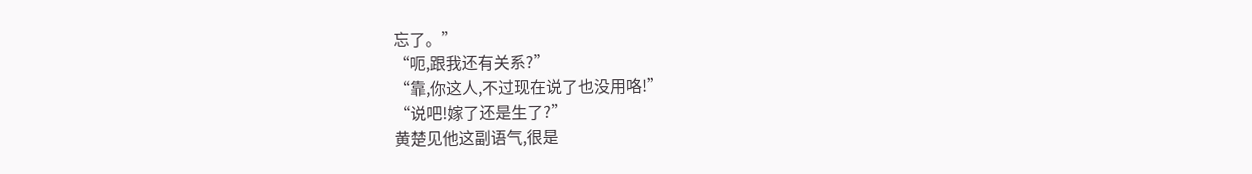忘了。”
“呃,跟我还有关系?”
“靠,你这人,不过现在说了也没用咯!”
“说吧!嫁了还是生了?”
黄楚见他这副语气,很是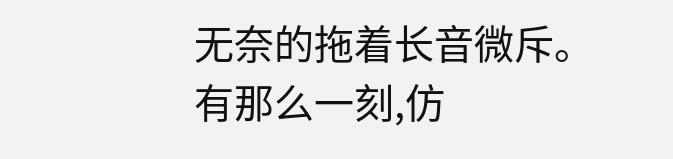无奈的拖着长音微斥。
有那么一刻,仿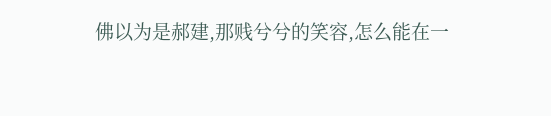佛以为是郝建,那贱兮兮的笑容,怎么能在一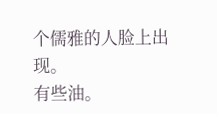个儒雅的人脸上出现。
有些油。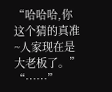“哈哈哈,你这个猜的真准~人家现在是大老板了。”
“……”